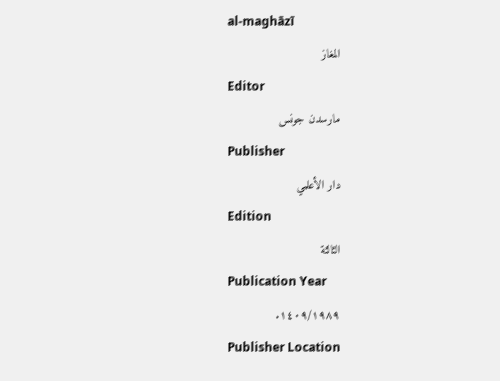al-maghāzī
المغاز
Editor
مارسدن جونس
Publisher
دار الأعلمي
Edition
الثالثة
Publication Year
١٤٠٩/١٩٨٩.
Publisher Location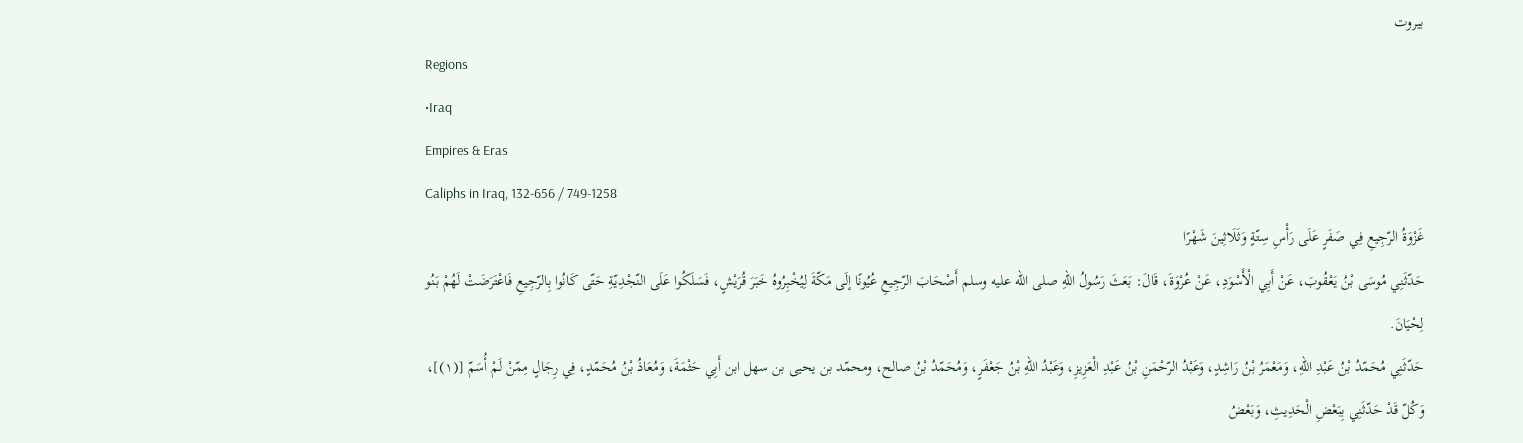بيروت
Regions
•Iraq
Empires & Eras
Caliphs in Iraq, 132-656 / 749-1258
غَزْوَةُ الرّجِيعِ فِي صَفَرٍ عَلَى رَأْسِ سِتّةٍ وَثَلَاثِينَ شَهْرًا
حَدّثَنِي مُوسَى بْنُ يَعْقُوبَ، عَنْ أَبِي الْأَسْوَدِ، عَنْ عُرْوَةَ، قَالَ: بَعَثَ رَسُولُ اللهِ صلى الله عليه وسلم أَصْحَابَ الرّجِيعِ عُيُونًا إلَى مَكّةَ لِيُخْبِرُوهُ خَبَرَ قُرَيْشٍ، فَسَلَكُوا عَلَى النّجْدِيّةِ حَتّى كَانُوا بِالرّجِيعِ فَاعْتَرَضَتْ لَهُمْ بَنُو لِحْيَانَ.
حَدّثَنِي مُحَمّدُ بْنُ عَبْدِ اللهِ، وَمَعْمَرُ بْنُ رَاشِدٍ، وَعَبْدُ الرّحْمَنِ بْنُ عَبْدِ الْعَزِيزِ، وَعَبْدُ اللهِ بْنُ جَعْفَرٍ، وَمُحَمّدُ بْنُ صالح، ومحمّد بن يحيى بن سهل ابن أَبِي حَثْمَةَ، وَمُعَاذُ بْنُ مُحَمّدٍ، فِي رِجَالٍ مِمّنْ لَمْ أُسَمّ [(١)]، وَكُلّ قَدْ حَدّثَنِي بِبَعْضِ الْحَدِيثِ، وَبَعْضُ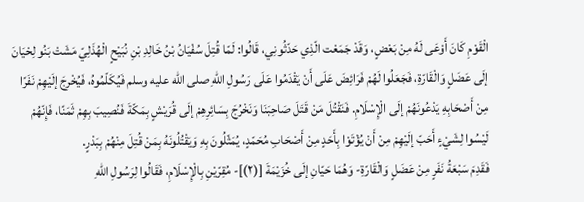الْقَوْمِ كَانَ أَوْعَى لَهُ مِنْ بَعْضٍ، وَقَدْ جَمَعْت الّذِي حَدّثُونِي، قَالُوا: لَمّا قُتِلَ سُفْيَانُ بْنُ خَالِدِ بْنِ نُبَيْحٍ الْهُذَلِيّ مَشَتْ بَنُو لِحْيَانَ إلَى عَضَلٍ وَالْقَارّةِ، فَجَعَلُوا لَهُمْ فَرَائِضَ عَلَى أَنْ يَقْدَمُوا عَلَى رَسُولِ اللهِ صلى الله عليه وسلم فَيُكَلّمُوهُ، فَيُخْرِجَ إلَيْهِمْ نَفَرًا مِنْ أَصْحَابِهِ يَدْعُونَهُمْ إلَى الْإِسْلَامِ. فَنَقْتُلَ مَنْ قَتَلَ صَاحِبَنَا وَنَخْرُجَ بِسَائِرِهِمْ إلَى قُرَيْشٍ بِمَكّةَ فَنُصِيبَ بِهِمْ ثَمَنًا، فَإِنّهُمْ لَيْسُوا لِشَيْءٍ أَحَبّ إلَيْهِمْ مِنْ أَنْ يُؤْتَوْا بِأَحَدٍ مِنْ أَصْحَابِ مُحَمّدٍ، يُمَثّلُونَ بِهِ وَيَقْتُلُونَهُ بِمَنْ قُتِلَ مِنْهُمْ بِبَدْرٍ.
فَقَدِمَ سَبْعَةُ نَفَرٍ مِنْ عَضَلٍ وَالْقَارّةِ- وَهُمَا حَيّانِ إلَى خُزَيْمَةَ [(٢)]- مُقِرّيْنِ بِالْإِسْلَامِ، فَقَالُوا لِرَسُولِ اللهِ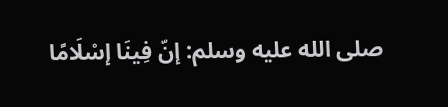صلى الله عليه وسلم: إنّ فِينَا إسْلَامًا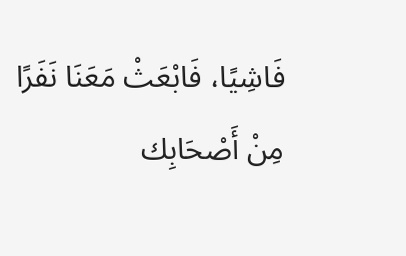فَاشِيًا، فَابْعَثْ مَعَنَا نَفَرًا مِنْ أَصْحَابِك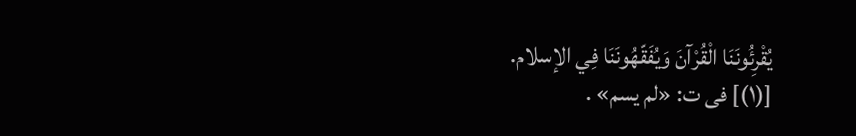يُقْرِئُونَنَا الْقُرْآنَ وَيُفَقّهُونَنَا فِي الإسلام.
[(١)] فى ت: «لم يسم» .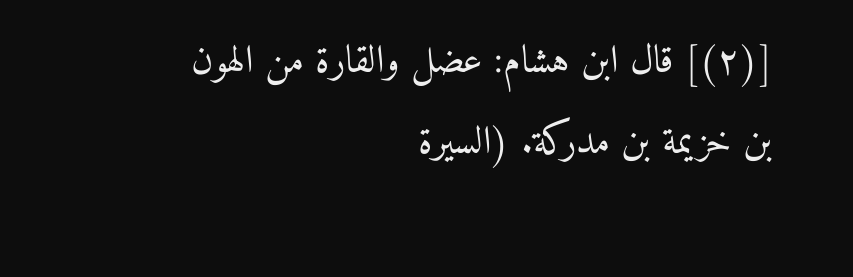[(٢)] قال ابن هشام: عضل والقارة من الهون بن خزيمة بن مدركة. (السيرة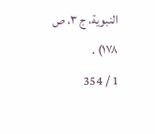النبوية، ج ٣، ص ١٧٨) .
1 / 354